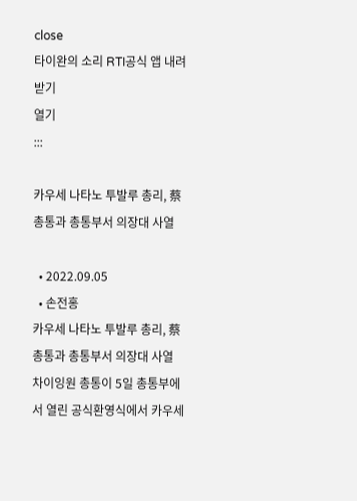close
타이완의 소리 RTI공식 앱 내려받기
열기
:::

카우세 나타노 투발루 총리, 蔡 총통과 총통부서 의장대 사열

  • 2022.09.05
  • 손전홍
카우세 나타노 투발루 총리, 蔡 총통과 총통부서 의장대 사열
차이잉원 총통이 5일 총통부에서 열린 공식환영식에서 카우세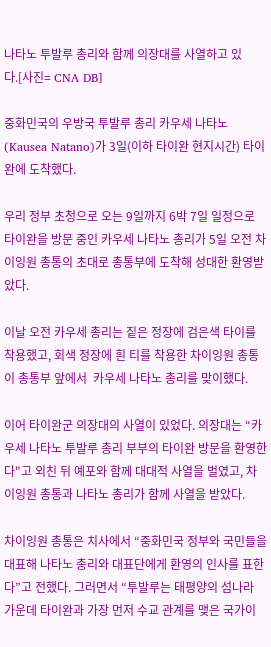나타노 투발루 총리와 함께 의장대를 사열하고 있다.[사진= CNA DB]

중화민국의 우방국 투발루 총리 카우세 나타노(Kausea Natano)가 3일(이하 타이완 현지시간) 타이완에 도착했다.

우리 정부 초청으로 오는 9일까지 6박 7일 일정으로 타이완을 방문 중인 카우세 나타노 총리가 5일 오전 차이잉원 총통의 초대로 총통부에 도착해 성대한 환영받았다.

이날 오전 카우세 총리는 짙은 정장에 검은색 타이를 착용했고, 회색 정장에 흰 티를 착용한 차이잉원 총통이 총통부 앞에서  카우세 나타노 총리를 맞이했다.

이어 타이완군 의장대의 사열이 있었다. 의장대는 “카우세 나타노 투발루 총리 부부의 타이완 방문을 환영한다"고 외친 뒤 예포와 함께 대대적 사열을 벌였고, 차이잉원 총통과 나타노 총리가 함께 사열을 받았다.

차이잉원 총통은 치사에서 “중화민국 정부와 국민들을 대표해 나타노 총리와 대표단에게 환영의 인사를 표한다”고 전했다. 그러면서 “투발루는 태평양의 섬나라 가운데 타이완과 가장 먼저 수교 관계를 맺은 국가이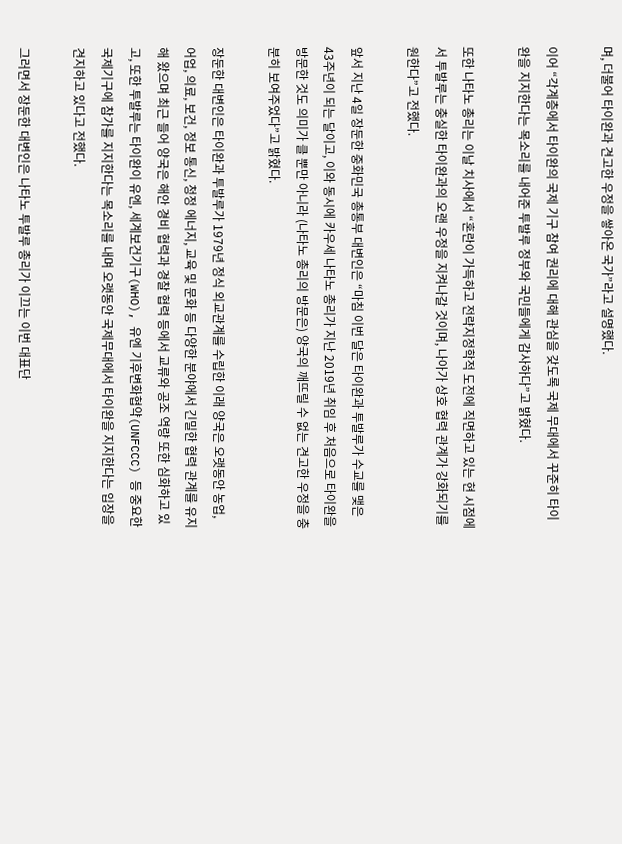며, 더불어 타이완과 견고한 우정을 쌓아온 국가”라고 설명했다.

이어 “각계층에서 타이완의 국제 기구 참여 권리에 대해 관심을 갖도록 국제 무대에서 꾸준히 타이완을 지지한다는 목소리를 내어준 투발루 정부와 국민들에게 감사하다”고 밝혔다.

또한 나타노 총리는 이날 치사에서 “혼란이 가득하고 전략지정학적 도전에 직면하고 있는 현 시점에서 투발루는 충실한 타이완과의 오랜 우정을 지켜나갈 것이며, 나아가 상호 협력 관계가 강화되기를 원한다”고 전했다.

앞서 지난 4일 장둔한 중화민국 총통부 대변인은 “마침 이번 달은 타이완과 투발루가 수교를 맺은 43주년이 되는 달이고, 이와 동시에 카우세 나타노 총리가 지난 2019년 취임 후 처음으로 타이완을 방문한 것도 의미가 클 뿐만 아니라 (나타노 총리의 방문은) 양국의 깨뜨릴 수 없는 견고한 우정을 충분히 보여주었다”고 밝혔다.

장둔한 대변인은 타이완과 투발루가 1979년 정식 외교관계를 수립한 이래 양국은 오랫동안 농업, 어업, 의료, 보건, 정보 통신, 청정 에너지, 교육 및 문화 등 다양한 분야에서 긴밀한 협력 관계를 유지해 왔으며 최근 들어 양국은 해안 경비 협력과 경찰 협력 등에서 교류와 공조 역량 또한 심화하고 있고, 또한 투발루는 타이완이 유엔, 세계보건기구(WHO), 유엔 기후변화협약(UNFCCC) 등 중요한 국제기구에 참가를 지지한다는 목소리를 내며 오랫동안 국제무대에서 타이완을 지지한다는 입장을 견지하고 있다고 전했다.

그러면서 장둔한 대변인은 나타노 투발루 총리가 이끄는 이번 대표단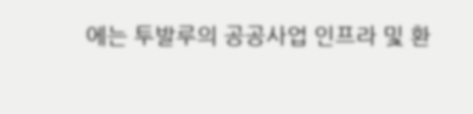에는 투발루의 공공사업 인프라 및 환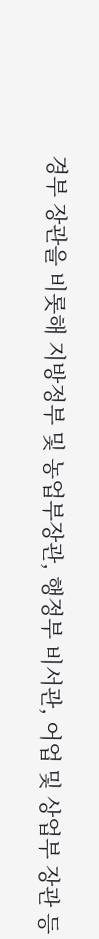경부 장관을 비롯해 지방정부 및 농업부장관, 행정부 비서관, 어업 및 상업부 장관 등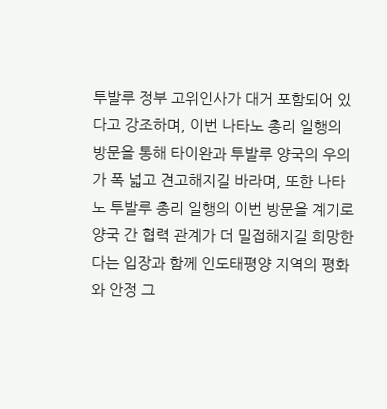투발루 정부 고위인사가 대거 포함되어 있다고 강조하며, 이번 나타노 총리 일행의 방문을 통해 타이완과 투발루 양국의 우의가 폭 넓고 견고해지길 바라며, 또한 나타노 투발루 총리 일행의 이번 방문을 계기로 양국 간 협력 관계가 더 밀접해지길 희망한다는 입장과 함께 인도태평양 지역의 평화와 안정 그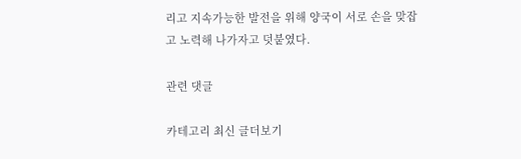리고 지속가능한 발전을 위해 양국이 서로 손을 맞잡고 노력해 나가자고 덧붙였다.

관련 댓글

카테고리 최신 글더보기